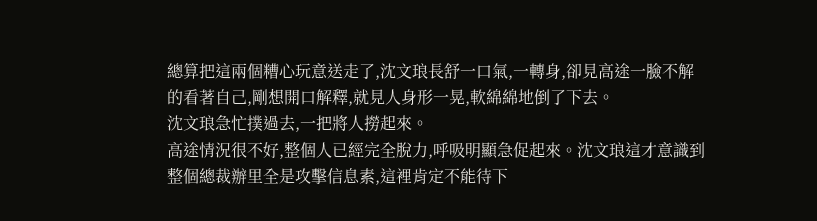總算把這兩個糟心玩意送走了,沈文琅長舒一口氣,一轉身,卻見高途一臉不解的看著自己,剛想開口解釋,就見人身形一晃,軟綿綿地倒了下去。
沈文琅急忙撲過去,一把將人撈起來。
高途情況很不好,整個人已經完全脫力,呼吸明顯急促起來。沈文琅這才意識到整個總裁辦里全是攻擊信息素,這裡肯定不能待下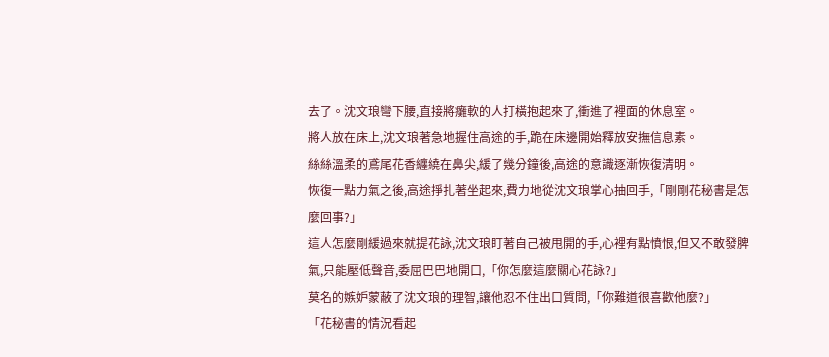去了。沈文琅彎下腰,直接將癱軟的人打橫抱起來了,衝進了裡面的休息室。
將人放在床上,沈文琅著急地握住高途的手,跪在床邊開始釋放安撫信息素。
絲絲溫柔的鳶尾花香纏繞在鼻尖,緩了幾分鐘後,高途的意識逐漸恢復清明。
恢復一點力氣之後,高途掙扎著坐起來,費力地從沈文琅掌心抽回手,「剛剛花秘書是怎麼回事?」
這人怎麼剛緩過來就提花詠,沈文琅盯著自己被甩開的手,心裡有點憤恨,但又不敢發脾氣,只能壓低聲音,委屈巴巴地開口,「你怎麼這麼關心花詠?」
莫名的嫉妒蒙蔽了沈文琅的理智,讓他忍不住出口質問,「你難道很喜歡他麼?」
「花秘書的情況看起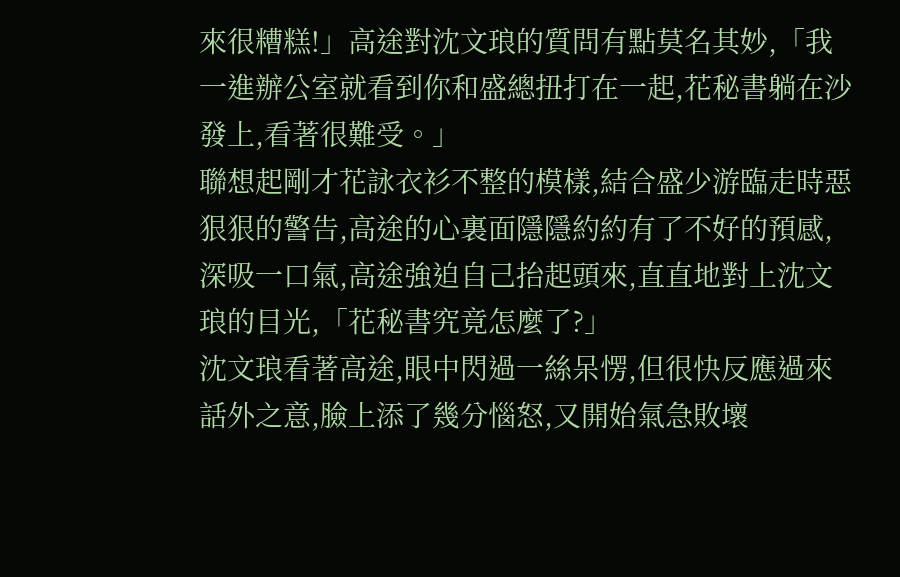來很糟糕!」高途對沈文琅的質問有點莫名其妙,「我一進辦公室就看到你和盛總扭打在一起,花秘書躺在沙發上,看著很難受。」
聯想起剛才花詠衣衫不整的模樣,結合盛少游臨走時惡狠狠的警告,高途的心裏面隱隱約約有了不好的預感,深吸一口氣,高途強迫自己抬起頭來,直直地對上沈文琅的目光,「花秘書究竟怎麼了?」
沈文琅看著高途,眼中閃過一絲呆愣,但很快反應過來話外之意,臉上添了幾分惱怒,又開始氣急敗壞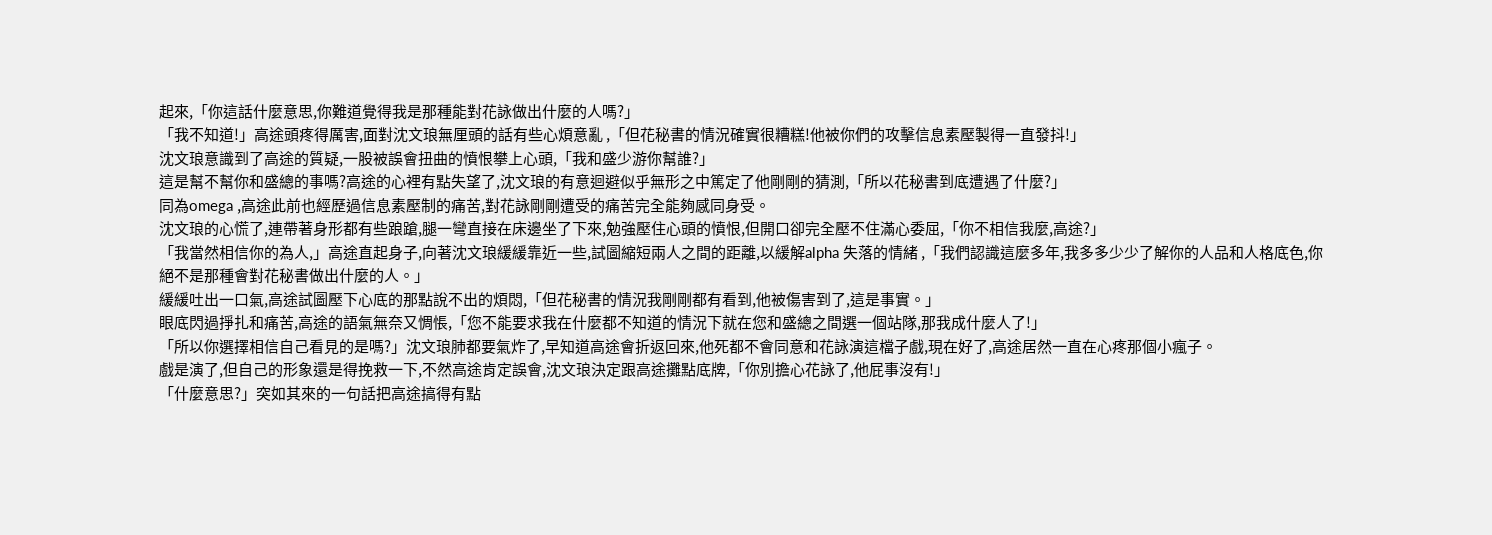起來,「你這話什麼意思,你難道覺得我是那種能對花詠做出什麼的人嗎?」
「我不知道!」高途頭疼得厲害,面對沈文琅無厘頭的話有些心煩意亂 ,「但花秘書的情況確實很糟糕!他被你們的攻擊信息素壓製得一直發抖!」
沈文琅意識到了高途的質疑,一股被誤會扭曲的憤恨攀上心頭,「我和盛少游你幫誰?」
這是幫不幫你和盛總的事嗎?高途的心裡有點失望了,沈文琅的有意迴避似乎無形之中篤定了他剛剛的猜測,「所以花秘書到底遭遇了什麼?」
同為omega ,高途此前也經歷過信息素壓制的痛苦,對花詠剛剛遭受的痛苦完全能夠感同身受。
沈文琅的心慌了,連帶著身形都有些踉蹌,腿一彎直接在床邊坐了下來,勉強壓住心頭的憤恨,但開口卻完全壓不住滿心委屈,「你不相信我麼,高途?」
「我當然相信你的為人,」高途直起身子,向著沈文琅緩緩靠近一些,試圖縮短兩人之間的距離,以緩解alpha 失落的情緒 ,「我們認識這麼多年,我多多少少了解你的人品和人格底色,你絕不是那種會對花秘書做出什麼的人。」
緩緩吐出一口氣,高途試圖壓下心底的那點說不出的煩悶,「但花秘書的情況我剛剛都有看到,他被傷害到了,這是事實。」
眼底閃過掙扎和痛苦,高途的語氣無奈又惆悵,「您不能要求我在什麼都不知道的情況下就在您和盛總之間選一個站隊,那我成什麼人了!」
「所以你選擇相信自己看見的是嗎?」沈文琅肺都要氣炸了,早知道高途會折返回來,他死都不會同意和花詠演這檔子戲,現在好了,高途居然一直在心疼那個小瘋子。
戲是演了,但自己的形象還是得挽救一下,不然高途肯定誤會,沈文琅決定跟高途攤點底牌,「你別擔心花詠了,他屁事沒有!」
「什麼意思?」突如其來的一句話把高途搞得有點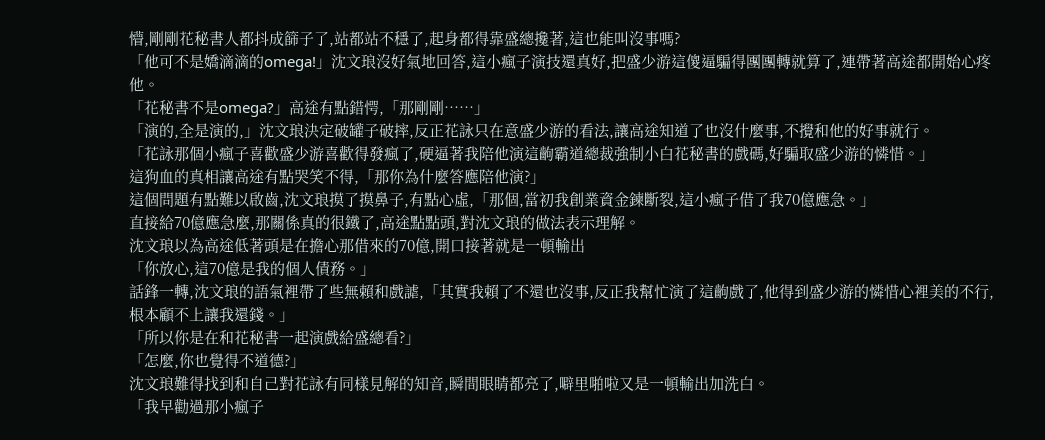懵,剛剛花秘書人都抖成篩子了,站都站不穩了,起身都得靠盛總攙著,這也能叫沒事嗎?
「他可不是嬌滴滴的omega!」沈文琅沒好氣地回答,這小瘋子演技還真好,把盛少游這傻逼騙得團團轉就算了,連帶著高途都開始心疼他。
「花秘書不是omega?」高途有點錯愕,「那剛剛……」
「演的,全是演的,」沈文琅決定破罐子破摔,反正花詠只在意盛少游的看法,讓高途知道了也沒什麼事,不攪和他的好事就行。
「花詠那個小瘋子喜歡盛少游喜歡得發瘋了,硬逼著我陪他演這齣霸道總裁強制小白花秘書的戲碼,好騙取盛少游的憐惜。」
這狗血的真相讓高途有點哭笑不得,「那你為什麼答應陪他演?」
這個問題有點難以啟齒,沈文琅摸了摸鼻子,有點心虛,「那個,當初我創業資金鍊斷裂,這小瘋子借了我70億應急。」
直接給70億應急麼,那關係真的很鐵了,高途點點頭,對沈文琅的做法表示理解。
沈文琅以為高途低著頭是在擔心那借來的70億,開口接著就是一頓輸出
「你放心,這70億是我的個人債務。」
話鋒一轉,沈文琅的語氣裡帶了些無賴和戲謔,「其實我賴了不還也沒事,反正我幫忙演了這齣戲了,他得到盛少游的憐惜心裡美的不行,根本顧不上讓我還錢。」
「所以你是在和花秘書一起演戲給盛總看?」
「怎麼,你也覺得不道德?」
沈文琅難得找到和自己對花詠有同樣見解的知音,瞬間眼睛都亮了,噼里啪啦又是一頓輸出加洗白。
「我早勸過那小瘋子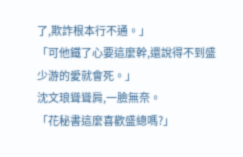了,欺詐根本行不通。」
「可他鐵了心要這麼幹,還說得不到盛少游的愛就會死。」
沈文琅聳聳肩,一臉無奈。
「花秘書這麼喜歡盛總嗎?」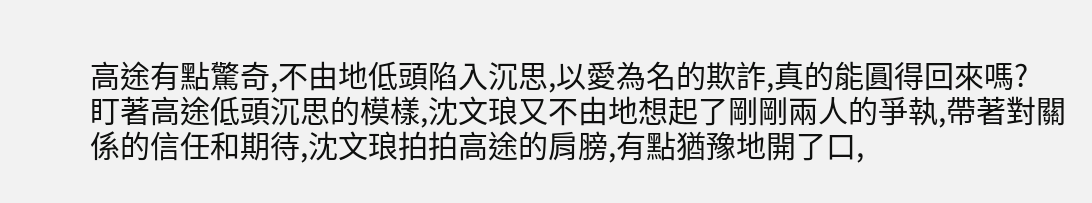高途有點驚奇,不由地低頭陷入沉思,以愛為名的欺詐,真的能圓得回來嗎?
盯著高途低頭沉思的模樣,沈文琅又不由地想起了剛剛兩人的爭執,帶著對關係的信任和期待,沈文琅拍拍高途的肩膀,有點猶豫地開了口,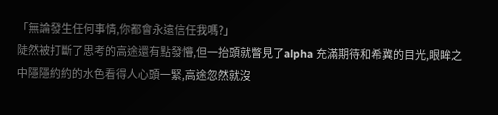「無論發生任何事情,你都會永遠信任我嗎?」
陡然被打斷了思考的高途還有點發懵,但一抬頭就瞥見了alpha 充滿期待和希冀的目光,眼眸之中隱隱約約的水色看得人心頭一緊,高途忽然就沒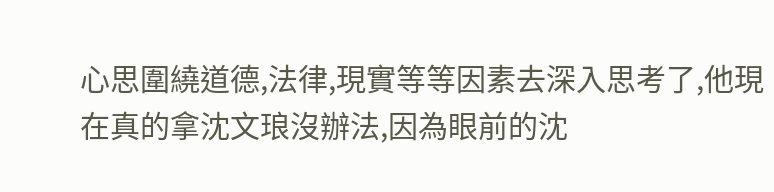心思圍繞道德,法律,現實等等因素去深入思考了,他現在真的拿沈文琅沒辦法,因為眼前的沈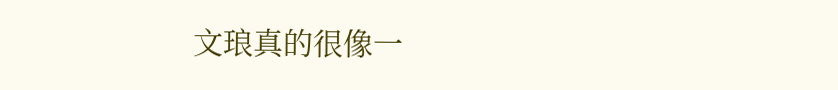文琅真的很像一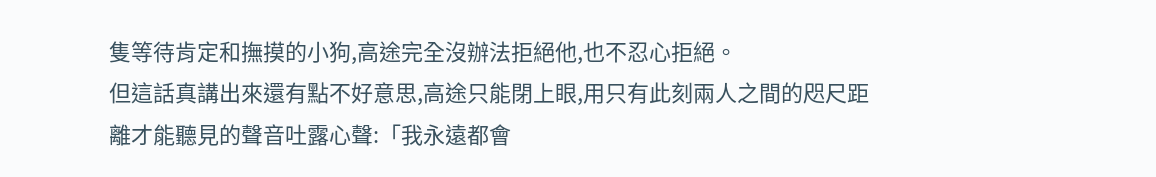隻等待肯定和撫摸的小狗,高途完全沒辦法拒絕他,也不忍心拒絕。
但這話真講出來還有點不好意思,高途只能閉上眼,用只有此刻兩人之間的咫尺距離才能聽見的聲音吐露心聲:「我永遠都會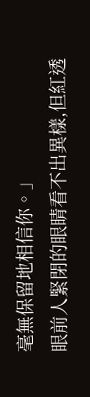毫無保留地相信你。」
眼前人緊閉的眼睛看不出異樣,但紅透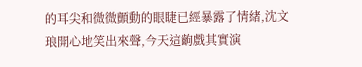的耳尖和微微顫動的眼睫已經暴露了情緒,沈文琅開心地笑出來聲,今天這齣戲其實演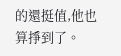的還挺值,他也算掙到了。